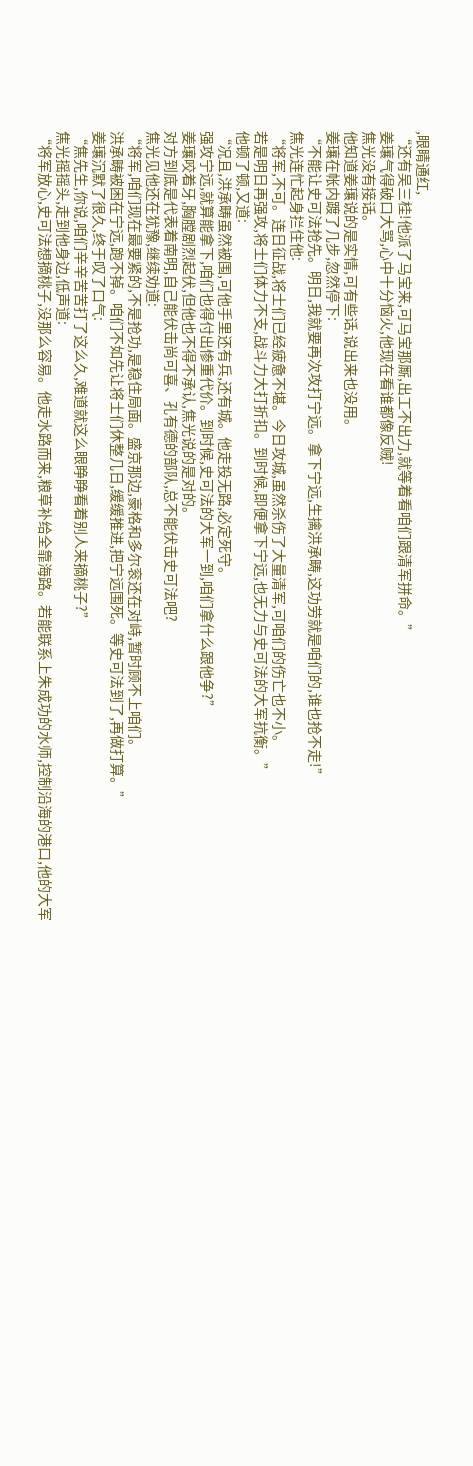,眼睛通红,
“还有吴三桂!他派了马宝来,可马宝那厮,出工不出力,就等着看咱们跟清军拼命。”
姜瓖气得破口大骂,心中十分恼火,他现在看谁都像反贼!
焦光没有接话。
他知道姜瓖说的是实情,可有些话,说出来也没用。
姜瓖在帐内踱了几步,忽然停下:
“不能让史可法抢先。明日,我就要再次攻打宁远。拿下宁远,生擒洪承畴,这功劳就是咱们的,谁也抢不走!”
焦光连忙起身拦住他:
“将军,不可。连日征战,将士们已经疲惫不堪。今日攻城,虽然杀伤了大量清军,可咱们的伤亡也不小。
若是明日再强攻,将士们体力不支,战斗力大打折扣。到时候,即便拿下宁远,也无力与史可法的大军抗衡。”
他顿了顿,又道:
“况且,洪承畴虽然被围,可他手里还有兵,还有城。他走投无路,必定死守。
强攻宁远,就算能拿下,咱们也得付出惨重代价。到时候,史可法的大军一到,咱们拿什么跟他争?”
姜瓖咬着牙,胸膛剧烈起伏,但他也不得不承认,焦光说的是对的。
对方到底是代表着南明,自己能伏击尚可喜、孔有德的部队,总不能伏击史可法吧?
焦光见他还在犹豫,继续劝道:
“将军,咱们现在最要紧的,不是抢功,是稳住局面。盛京那边,豪格和多尔衮还在对峙,暂时顾不上咱们。
洪承畴被困在宁远,跑不掉。咱们不如先让将士们休整几日,缓缓推进,把宁远围死。等史可法到了,再做打算。”
姜瓖沉默了很久,终于叹了口气:
“焦先生,你说,咱们辛辛苦苦打了这么久,难道就这么眼睁睁看着别人来摘桃子?”
焦光摇摇头,走到他身边,低声道:
“将军放心,史可法想摘桃子,没那么容易。他走水路而来,粮草补给全靠海路。若能联系上朱成功的水师,控制沿海的港口,他的大军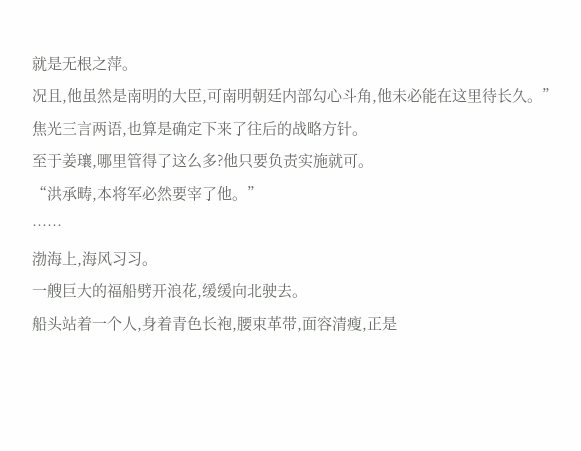就是无根之萍。
况且,他虽然是南明的大臣,可南明朝廷内部勾心斗角,他未必能在这里待长久。”
焦光三言两语,也算是确定下来了往后的战略方针。
至于姜瓖,哪里管得了这么多?他只要负责实施就可。
“洪承畴,本将军必然要宰了他。”
……
渤海上,海风习习。
一艘巨大的福船劈开浪花,缓缓向北驶去。
船头站着一个人,身着青色长袍,腰束革带,面容清瘦,正是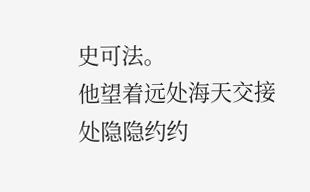史可法。
他望着远处海天交接处隐隐约约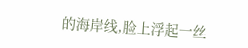的海岸线,脸上浮起一丝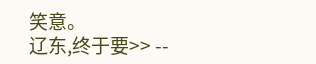笑意。
辽东,终于要>> --